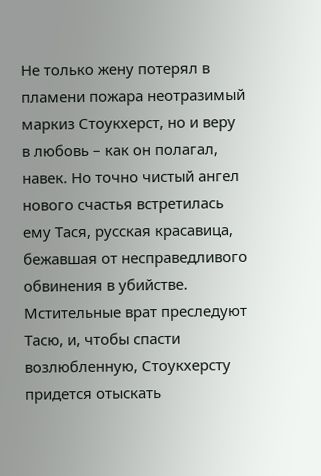Не только жену потерял в пламени пожара неотразимый маркиз Стоукхерст, но и веру в любовь – как он полагал, навек. Но точно чистый ангел нового счастья встретилась ему Тася, русская красавица, бежавшая от несправедливого обвинения в убийстве. Мстительные врат преследуют Тасю, и, чтобы спасти возлюбленную, Стоукхерсту придется отыскать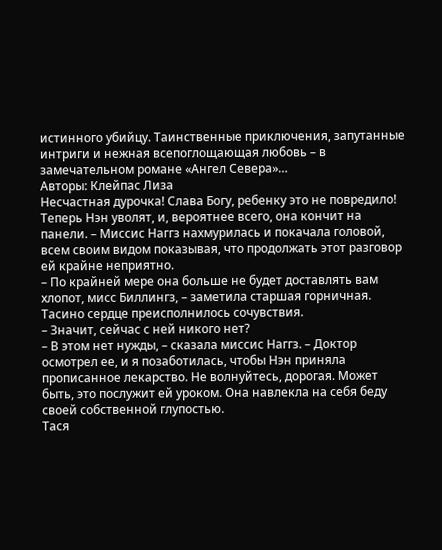истинного убийцу. Таинственные приключения, запутанные интриги и нежная всепоглощающая любовь – в замечательном романе «Ангел Севера»…
Авторы: Клейпас Лиза
Несчастная дурочка! Слава Богу, ребенку это не повредило! Теперь Нэн уволят, и, вероятнее всего, она кончит на панели. – Миссис Наггз нахмурилась и покачала головой, всем своим видом показывая, что продолжать этот разговор ей крайне неприятно.
– По крайней мере она больше не будет доставлять вам хлопот, мисс Биллингз, – заметила старшая горничная.
Тасино сердце преисполнилось сочувствия.
– Значит, сейчас с ней никого нет?
– В этом нет нужды, – сказала миссис Наггз. – Доктор осмотрел ее, и я позаботилась, чтобы Нэн приняла прописанное лекарство. Не волнуйтесь, дорогая. Может быть, это послужит ей уроком. Она навлекла на себя беду своей собственной глупостью.
Тася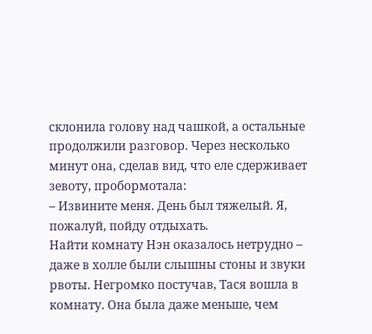склонила голову над чашкой, а остальные продолжили разговор. Через несколько минут она, сделав вид, что еле сдерживает зевоту, пробормотала:
– Извините меня. День был тяжелый. Я, пожалуй, пойду отдыхать.
Найти комнату Нэн оказалось нетрудно – даже в холле были слышны стоны и звуки рвоты. Негромко постучав, Тася вошла в комнату. Она была даже меньше, чем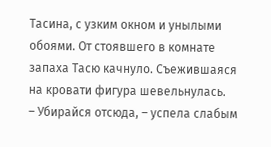Тасина, с узким окном и унылыми обоями. От стоявшего в комнате запаха Тасю качнуло. Съежившаяся на кровати фигура шевельнулась.
– Убирайся отсюда, – успела слабым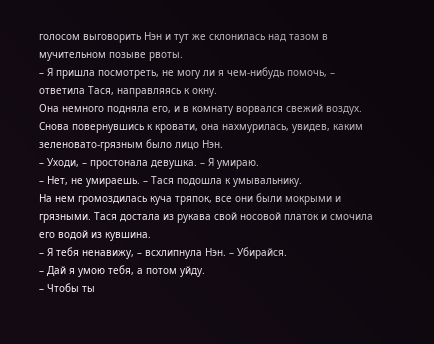голосом выговорить Нэн и тут же склонилась над тазом в мучительном позыве рвоты.
– Я пришла посмотреть, не могу ли я чем-нибудь помочь, – ответила Тася, направляясь к окну.
Она немного подняла его, и в комнату ворвался свежий воздух. Снова повернувшись к кровати, она нахмурилась, увидев, каким зеленовато-грязным было лицо Нэн.
– Уходи, – простонала девушка. – Я умираю.
– Нет, не умираешь. – Тася подошла к умывальнику.
На нем громоздилась куча тряпок, все они были мокрыми и грязными. Тася достала из рукава свой носовой платок и смочила его водой из кувшина.
– Я тебя ненавижу, – всхлипнула Нэн. – Убирайся.
– Дай я умою тебя, а потом уйду.
– Чтобы ты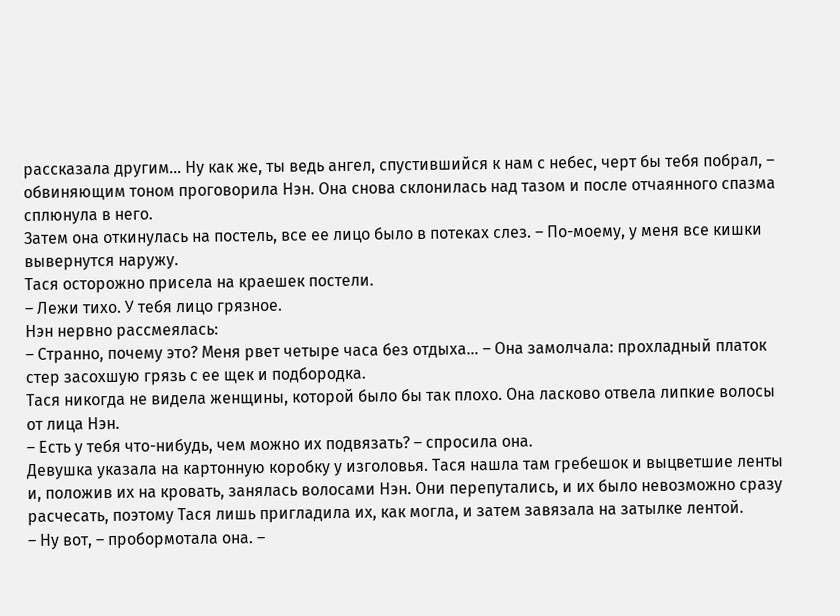рассказала другим… Ну как же, ты ведь ангел, спустившийся к нам с небес, черт бы тебя побрал, – обвиняющим тоном проговорила Нэн. Она снова склонилась над тазом и после отчаянного спазма сплюнула в него.
Затем она откинулась на постель, все ее лицо было в потеках слез. – По-моему, у меня все кишки вывернутся наружу.
Тася осторожно присела на краешек постели.
– Лежи тихо. У тебя лицо грязное.
Нэн нервно рассмеялась:
– Странно, почему это? Меня рвет четыре часа без отдыха… – Она замолчала: прохладный платок стер засохшую грязь с ее щек и подбородка.
Тася никогда не видела женщины, которой было бы так плохо. Она ласково отвела липкие волосы от лица Нэн.
– Есть у тебя что-нибудь, чем можно их подвязать? – спросила она.
Девушка указала на картонную коробку у изголовья. Тася нашла там гребешок и выцветшие ленты и, положив их на кровать, занялась волосами Нэн. Они перепутались, и их было невозможно сразу расчесать, поэтому Тася лишь пригладила их, как могла, и затем завязала на затылке лентой.
– Ну вот, – пробормотала она. –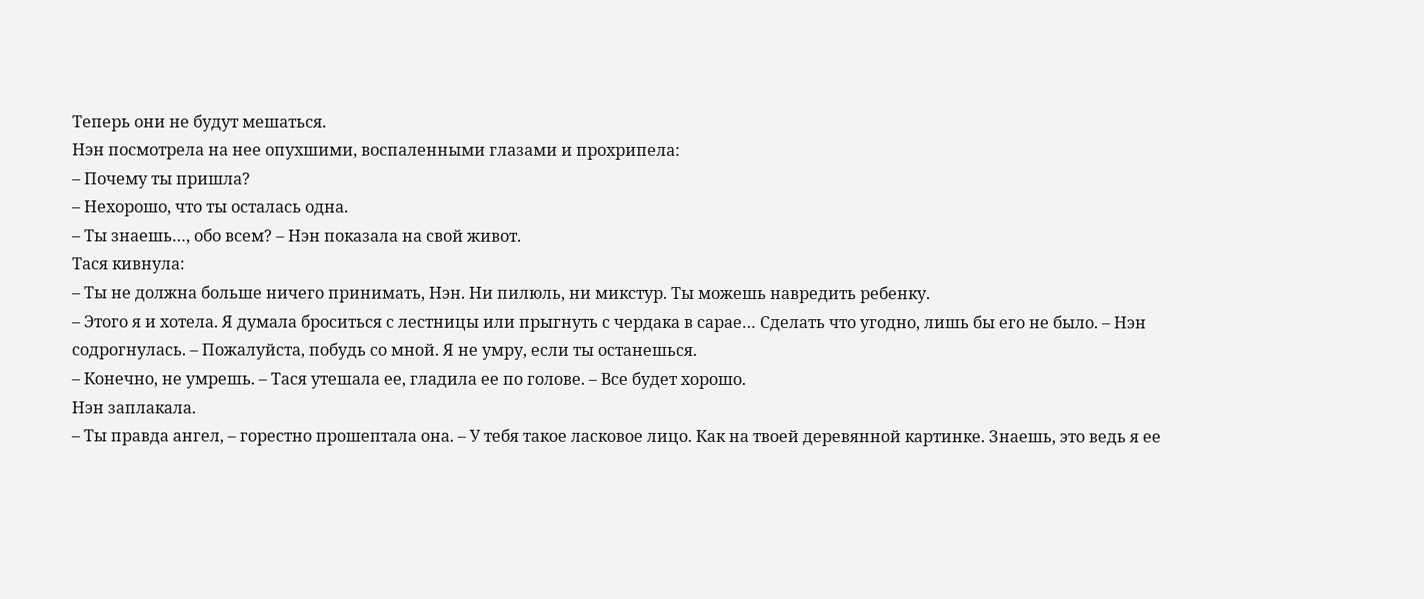Теперь они не будут мешаться.
Нэн посмотрела на нее опухшими, воспаленными глазами и прохрипела:
– Почему ты пришла?
– Нехорошо, что ты осталась одна.
– Ты знаешь…, обо всем? – Нэн показала на свой живот.
Тася кивнула:
– Ты не должна больше ничего принимать, Нэн. Ни пилюль, ни микстур. Ты можешь навредить ребенку.
– Этого я и хотела. Я думала броситься с лестницы или прыгнуть с чердака в сарае… Сделать что угодно, лишь бы его не было. – Нэн содрогнулась. – Пожалуйста, побудь со мной. Я не умру, если ты останешься.
– Конечно, не умрешь. – Тася утешала ее, гладила ее по голове. – Все будет хорошо.
Нэн заплакала.
– Ты правда ангел, – горестно прошептала она. – У тебя такое ласковое лицо. Как на твоей деревянной картинке. Знаешь, это ведь я ее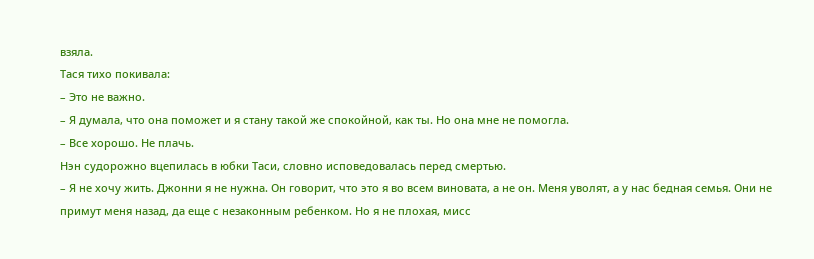взяла.
Тася тихо покивала:
– Это не важно.
– Я думала, что она поможет и я стану такой же спокойной, как ты. Но она мне не помогла.
– Все хорошо. Не плачь.
Нэн судорожно вцепилась в юбки Таси, словно исповедовалась перед смертью.
– Я не хочу жить. Джонни я не нужна. Он говорит, что это я во всем виновата, а не он. Меня уволят, а у нас бедная семья. Они не примут меня назад, да еще с незаконным ребенком. Но я не плохая, мисс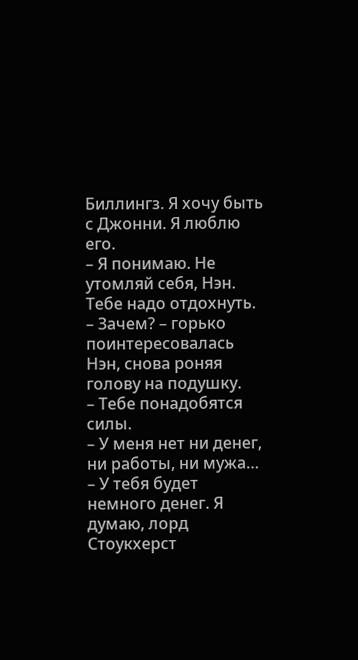Биллингз. Я хочу быть с Джонни. Я люблю его.
– Я понимаю. Не утомляй себя, Нэн. Тебе надо отдохнуть.
– Зачем? – горько поинтересовалась Нэн, снова роняя голову на подушку.
– Тебе понадобятся силы.
– У меня нет ни денег, ни работы, ни мужа…
– У тебя будет немного денег. Я думаю, лорд Стоукхерст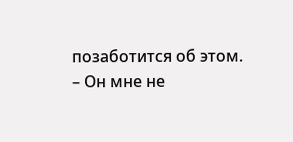позаботится об этом.
– Он мне не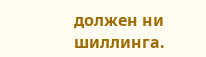должен ни шиллинга.